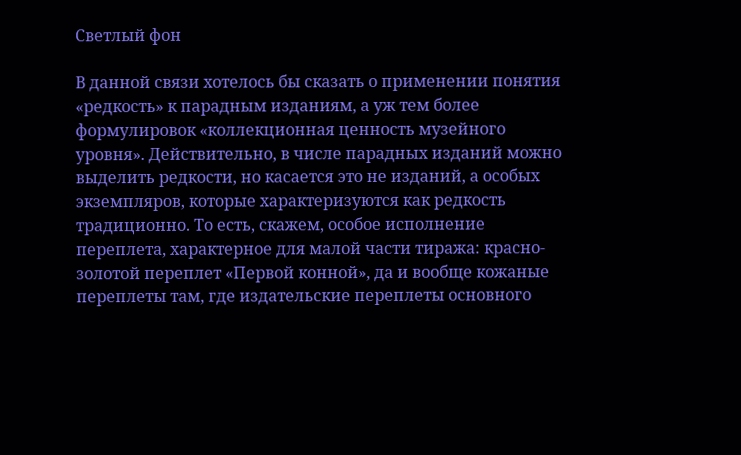Светлый фон

В данной связи хотелось бы сказать о применении понятия «редкость» к парадным изданиям, а уж тем более формулировок «коллекционная ценность музейного уровня». Действительно, в числе парадных изданий можно выделить редкости, но касается это не изданий, а особых экземпляров, которые характеризуются как редкость традиционно. То есть, скажем, особое исполнение переплета, характерное для малой части тиража: красно-золотой переплет «Первой конной», да и вообще кожаные переплеты там, где издательские переплеты основного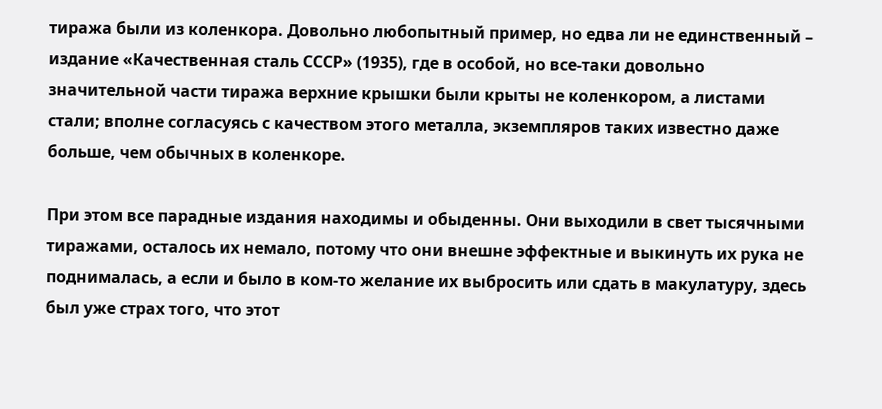тиража были из коленкора. Довольно любопытный пример, но едва ли не единственный – издание «Качественная сталь СССР» (1935), где в особой, но все-таки довольно значительной части тиража верхние крышки были крыты не коленкором, а листами стали; вполне согласуясь с качеством этого металла, экземпляров таких известно даже больше, чем обычных в коленкоре.

При этом все парадные издания находимы и обыденны. Они выходили в свет тысячными тиражами, осталось их немало, потому что они внешне эффектные и выкинуть их рука не поднималась, а если и было в ком-то желание их выбросить или сдать в макулатуру, здесь был уже страх того, что этот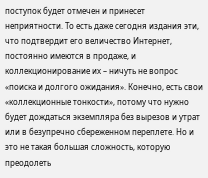поступок будет отмечен и принесет неприятности. То есть даже сегодня издания эти, что подтвердит его величество Интернет, постоянно имеются в продаже, и коллекционирование их – ничуть не вопрос «поиска и долгого ожидания». Конечно, есть свои «коллекционные тонкости», потому что нужно будет дождаться экземпляра без вырезов и утрат или в безупречно сбереженном переплете. Но и это не такая большая сложность, которую преодолеть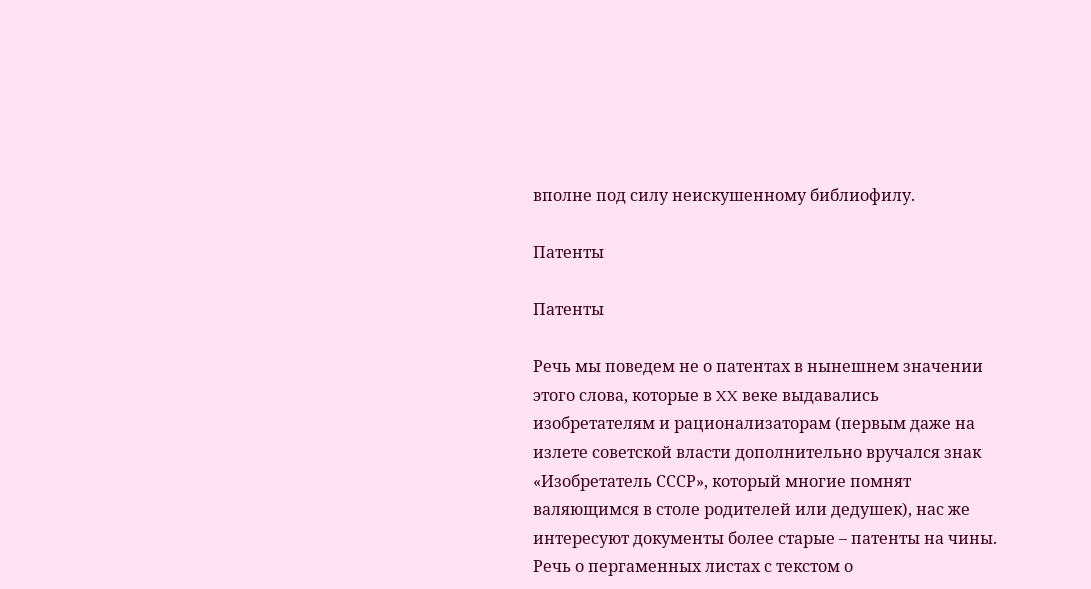вполне под силу неискушенному библиофилу.

Патенты

Патенты

Речь мы поведем не о патентах в нынешнем значении этого слова, которые в XX веке выдавались изобретателям и рационализаторам (первым даже на излете советской власти дополнительно вручался знак «Изобретатель СССР», который многие помнят валяющимся в столе родителей или дедушек), нас же интересуют документы более старые – патенты на чины. Речь о пергаменных листах с текстом о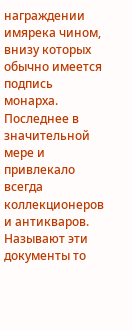награждении имярека чином, внизу которых обычно имеется подпись монарха. Последнее в значительной мере и привлекало всегда коллекционеров и антикваров. Называют эти документы то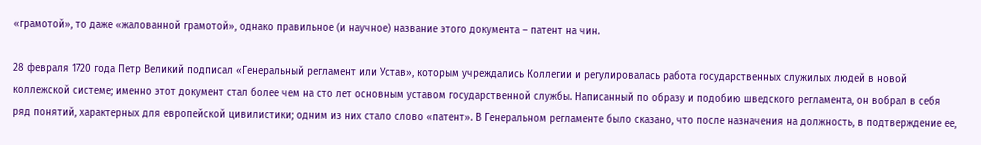«грамотой», то даже «жалованной грамотой», однако правильное (и научное) название этого документа – патент на чин.

28 февраля 1720 года Петр Великий подписал «Генеральный регламент или Устав», которым учреждались Коллегии и регулировалась работа государственных служилых людей в новой коллежской системе; именно этот документ стал более чем на сто лет основным уставом государственной службы. Написанный по образу и подобию шведского регламента, он вобрал в себя ряд понятий, характерных для европейской цивилистики; одним из них стало слово «патент». В Генеральном регламенте было сказано, что после назначения на должность, в подтверждение ее,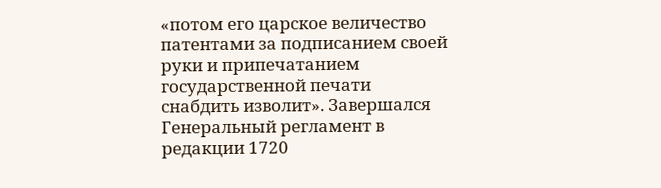«потом его царское величество патентами за подписанием своей руки и припечатанием государственной печати снабдить изволит». Завершался Генеральный регламент в редакции 1720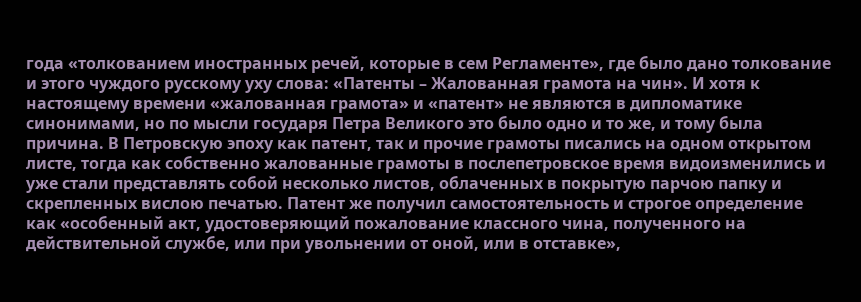года «толкованием иностранных речей, которые в сем Регламенте», где было дано толкование и этого чуждого русскому уху слова: «Патенты – Жалованная грамота на чин». И хотя к настоящему времени «жалованная грамота» и «патент» не являются в дипломатике синонимами, но по мысли государя Петра Великого это было одно и то же, и тому была причина. В Петровскую эпоху как патент, так и прочие грамоты писались на одном открытом листе, тогда как собственно жалованные грамоты в послепетровское время видоизменились и уже стали представлять собой несколько листов, облаченных в покрытую парчою папку и скрепленных вислою печатью. Патент же получил самостоятельность и строгое определение как «особенный акт, удостоверяющий пожалование классного чина, полученного на действительной службе, или при увольнении от оной, или в отставке»,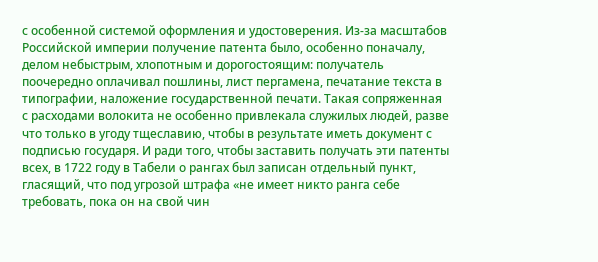с особенной системой оформления и удостоверения. Из-за масштабов Российской империи получение патента было, особенно поначалу, делом небыстрым, хлопотным и дорогостоящим: получатель поочередно оплачивал пошлины, лист пергамена, печатание текста в типографии, наложение государственной печати. Такая сопряженная с расходами волокита не особенно привлекала служилых людей, разве что только в угоду тщеславию, чтобы в результате иметь документ с подписью государя. И ради того, чтобы заставить получать эти патенты всех, в 1722 году в Табели о рангах был записан отдельный пункт, гласящий, что под угрозой штрафа «не имеет никто ранга себе требовать, пока он на свой чин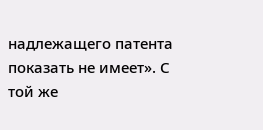надлежащего патента показать не имеет». С той же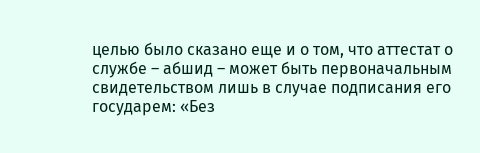целью было сказано еще и о том, что аттестат о службе – абшид – может быть первоначальным свидетельством лишь в случае подписания его государем: «Без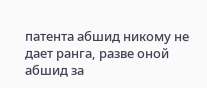патента абшид никому не дает ранга, разве оной абшид за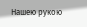Нашею рукою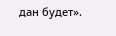дан будет».